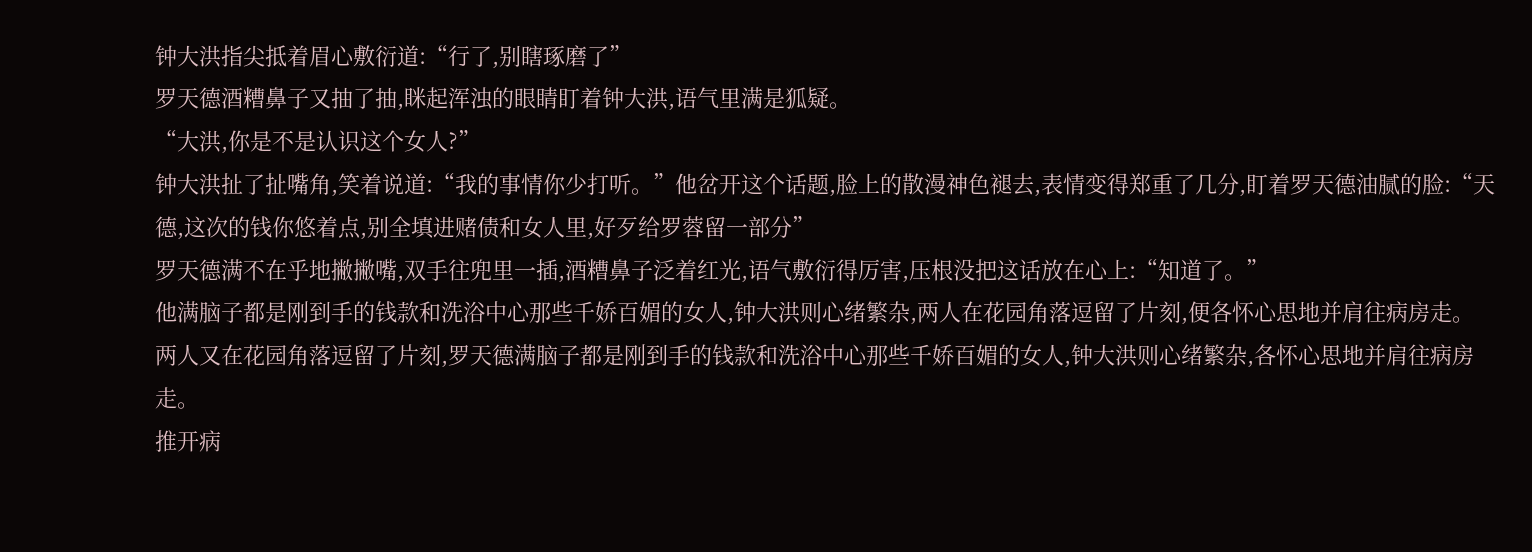钟大洪指尖抵着眉心敷衍道:“行了,别瞎琢磨了”
罗天德酒糟鼻子又抽了抽,眯起浑浊的眼睛盯着钟大洪,语气里满是狐疑。
“大洪,你是不是认识这个女人?”
钟大洪扯了扯嘴角,笑着说道:“我的事情你少打听。”他岔开这个话题,脸上的散漫神色褪去,表情变得郑重了几分,盯着罗天德油腻的脸:“天德,这次的钱你悠着点,别全填进赌债和女人里,好歹给罗蓉留一部分”
罗天德满不在乎地撇撇嘴,双手往兜里一插,酒糟鼻子泛着红光,语气敷衍得厉害,压根没把这话放在心上:“知道了。”
他满脑子都是刚到手的钱款和洗浴中心那些千娇百媚的女人,钟大洪则心绪繁杂,两人在花园角落逗留了片刻,便各怀心思地并肩往病房走。
两人又在花园角落逗留了片刻,罗天德满脑子都是刚到手的钱款和洗浴中心那些千娇百媚的女人,钟大洪则心绪繁杂,各怀心思地并肩往病房走。
推开病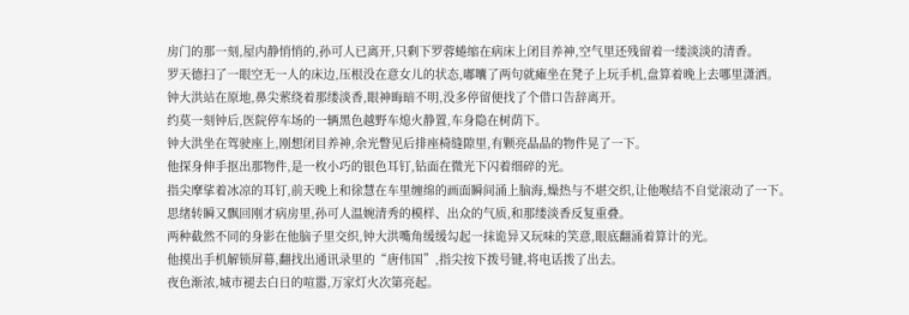房门的那一刻,屋内静悄悄的,孙可人已离开,只剩下罗蓉蜷缩在病床上闭目养神,空气里还残留着一缕淡淡的清香。
罗天德扫了一眼空无一人的床边,压根没在意女儿的状态,嘟囔了两句就瘫坐在凳子上玩手机,盘算着晚上去哪里潇洒。
钟大洪站在原地,鼻尖萦绕着那缕淡香,眼神晦暗不明,没多停留便找了个借口告辞离开。
约莫一刻钟后,医院停车场的一辆黑色越野车熄火静置,车身隐在树荫下。
钟大洪坐在驾驶座上,刚想闭目养神,余光瞥见后排座椅缝隙里,有颗亮晶晶的物件晃了一下。
他探身伸手抠出那物件,是一枚小巧的银色耳钉,钻面在微光下闪着细碎的光。
指尖摩挲着冰凉的耳钉,前天晚上和徐慧在车里缠绵的画面瞬间涌上脑海,燥热与不堪交织,让他喉结不自觉滚动了一下。
思绪转瞬又飘回刚才病房里,孙可人温婉清秀的模样、出众的气质,和那缕淡香反复重叠。
两种截然不同的身影在他脑子里交织,钟大洪嘴角缓缓勾起一抹诡异又玩味的笑意,眼底翻涌着算计的光。
他摸出手机解锁屏幕,翻找出通讯录里的“唐伟国”,指尖按下拨号键,将电话拨了出去。
夜色渐浓,城市褪去白日的喧嚣,万家灯火次第亮起。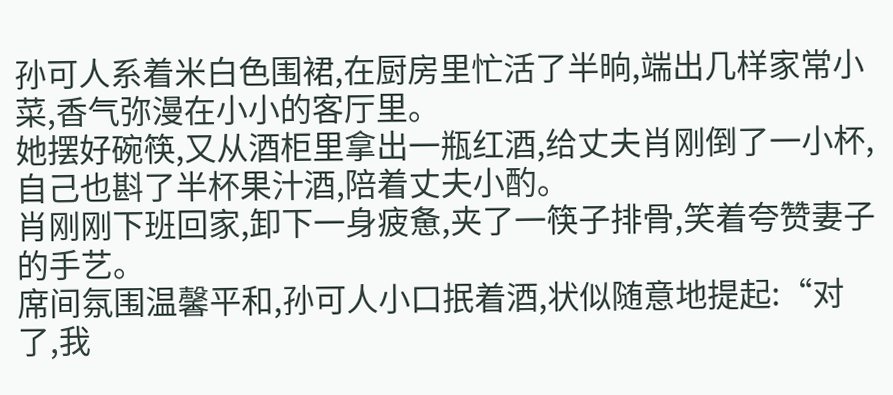孙可人系着米白色围裙,在厨房里忙活了半晌,端出几样家常小菜,香气弥漫在小小的客厅里。
她摆好碗筷,又从酒柜里拿出一瓶红酒,给丈夫肖刚倒了一小杯,自己也斟了半杯果汁酒,陪着丈夫小酌。
肖刚刚下班回家,卸下一身疲惫,夹了一筷子排骨,笑着夸赞妻子的手艺。
席间氛围温馨平和,孙可人小口抿着酒,状似随意地提起:“对了,我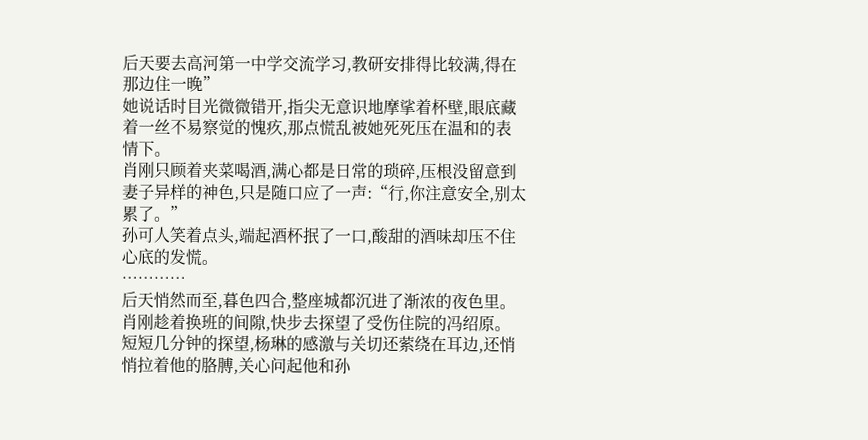后天要去高河第一中学交流学习,教研安排得比较满,得在那边住一晚”
她说话时目光微微错开,指尖无意识地摩挲着杯壁,眼底藏着一丝不易察觉的愧疚,那点慌乱被她死死压在温和的表情下。
肖刚只顾着夹菜喝酒,满心都是日常的琐碎,压根没留意到妻子异样的神色,只是随口应了一声:“行,你注意安全,别太累了。”
孙可人笑着点头,端起酒杯抿了一口,酸甜的酒味却压不住心底的发慌。
…………
后天悄然而至,暮色四合,整座城都沉进了渐浓的夜色里。
肖刚趁着换班的间隙,快步去探望了受伤住院的冯绍原。
短短几分钟的探望,杨琳的感激与关切还萦绕在耳边,还悄悄拉着他的胳膊,关心问起他和孙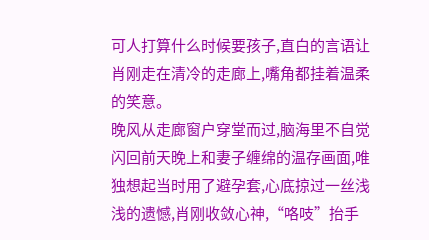可人打算什么时候要孩子,直白的言语让肖刚走在清冷的走廊上,嘴角都挂着温柔的笑意。
晚风从走廊窗户穿堂而过,脑海里不自觉闪回前天晚上和妻子缠绵的温存画面,唯独想起当时用了避孕套,心底掠过一丝浅浅的遗憾,肖刚收敛心神,“咯吱”抬手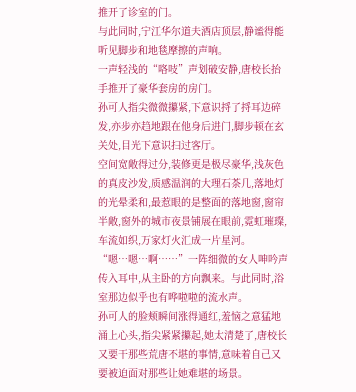推开了诊室的门。
与此同时,宁江华尔道夫酒店顶层,静谧得能听见脚步和地毯摩擦的声响。
一声轻浅的“咯吱”声划破安静,唐校长抬手推开了豪华套房的房门。
孙可人指尖微微攥紧,下意识捋了捋耳边碎发,亦步亦趋地跟在他身后进门,脚步顿在玄关处,目光下意识扫过客厅。
空间宽敞得过分,装修更是极尽豪华,浅灰色的真皮沙发,质感温润的大理石茶几,落地灯的光晕柔和,最惹眼的是整面的落地窗,窗帘半敞,窗外的城市夜景铺展在眼前,霓虹璀璨,车流如织,万家灯火汇成一片星河。
“嗯…嗯…啊……”一阵细微的女人呻吟声传入耳中,从主卧的方向飘来。与此同时,浴室那边似乎也有哗啦啦的流水声。
孙可人的脸颊瞬间涨得通红,羞恼之意猛地涌上心头,指尖紧紧攥起,她太清楚了,唐校长又要干那些荒唐不堪的事情,意味着自己又要被迫面对那些让她难堪的场景。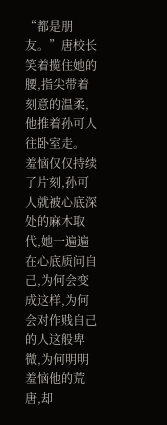“都是朋友。”唐校长笑着揽住她的腰,指尖带着刻意的温柔,他推着孙可人往卧室走。
羞恼仅仅持续了片刻,孙可人就被心底深处的麻木取代,她一遍遍在心底质问自己,为何会变成这样,为何会对作贱自己的人这般卑微,为何明明羞恼他的荒唐,却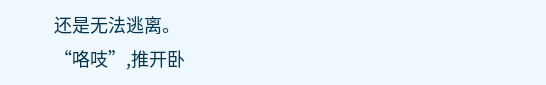还是无法逃离。
“咯吱”,推开卧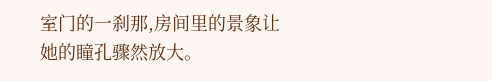室门的一刹那,房间里的景象让她的瞳孔骤然放大。